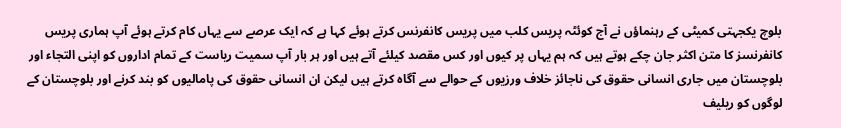بلوچ یکجہتی کمیٹی کے رہنماؤں نے آج کوئٹہ پریس کلب میں پریس کانفرنس کرتے ہوئے کہا ہے کہ ایک عرصے سے یہاں کام کرتے ہوئے آپ ہماری پریس کانفرنسز کا متن اکثر جان چکے ہوتے ہیں کہ ہم یہاں پر کیوں اور کس مقصد کیلئے آتے ہیں اور ہر بار آپ سمیت ریاست کے تمام اداروں کو اپنی التجاء اور بلوچستان میں جاری انسانی حقوق کی ناجائز خلاف ورزیوں کے حوالے سے آگاہ کرتے ہیں لیکن ان انسانی حقوق کی پامالیوں کو بند کرنے اور بلوچستان کے لوگوں کو ریلیف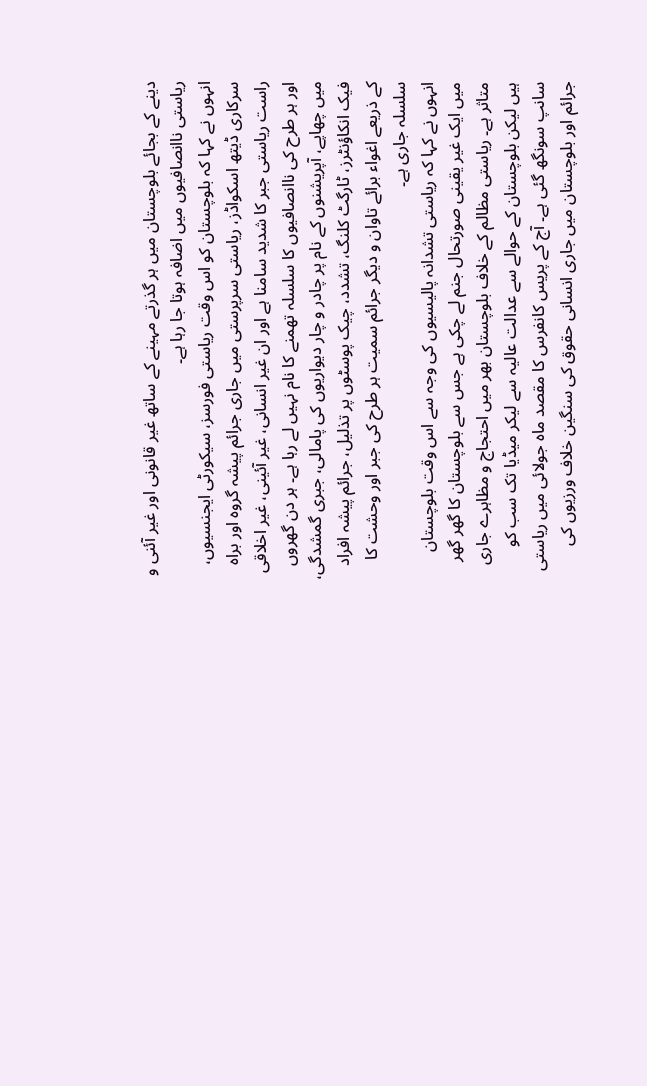دینے کے بجائے بلوچستان میں ہر گذرتے مہینے کے ساتھ غیر قانونی اور غیر آئنی و ریاستی ناانصافیوں میں اضافہ ہوتا جا رہا ہے۔
انہوں نے کہا کہ بلوچستان کو اس وقت ریاستی فورسز، سیکورٹی ایجنسیوں، سرکاری ڈیتھ اسکواڈز، ریاستی سرپرستی میں جاری جرائم پیشہ گروہ اور براہ راست ریاستی جبر کا شدید سامنا ہے اور ان غیر انسانی، غیر آئینی، غیر اخلاقی اور ہر طرح کی ناانصافیوں کا سلسلہ تھمنے کا نام نہیں لے رہا ہے۔ ہر دن گھروں میں چھاپے، آپریشنوں کے نام پر چادر و چار دیواریوں کی پامالی، جبری گمشدگی، فیک انکاؤنٹرز، ٹارگٹ کلنگ، تشدد، چیک پوسٹوں پر تذلیل، جرائم پیشہ افراد کے ذریعے اغواء برائے تاوان و دیگر جرائم سمیت ہر طرح کی جبر اور وحشت کا سلسلہ جاری ہے۔
انہوں نے کہا کہ ریاستی تشدانہ پالیسیوں کی وجہ سے اس وقت بلوچستان میں ایک غیر یقینی صورتحال جنم لے چکی ہے جس سے بلوچستان کا گھر گھر متاثر ہے۔ ریاستی مظالم کے خلاف بلوچستان بھر میں احتجاج و مظاہرے جاری ہیں لیکن بلوچستان کے حوالے سے عدالت عالیہ سے لیکر میڈیا تک سب کو سانپ سونگھ گئی ہے۔ آج کے پریس کانفرس کا مقصد ماہ جولائی میں ریاستی جرائم اور بلوچستان میں جاری انسانی حقوق کی سنگین خلاف ورزیوں کی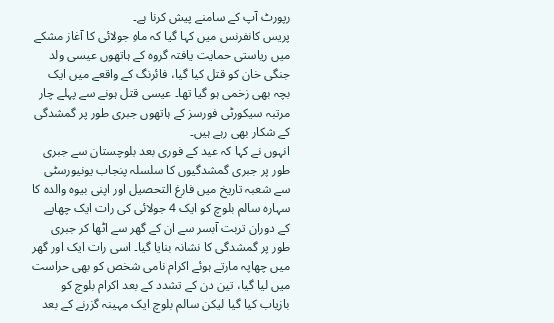رپورٹ آپ کے سامنے پیش کرنا ہے۔
پریس کانفرنس میں کہا گیا کہ ماہِ جولائی کا آغاز مشکے میں ریاستی حمایت یافتہ گروہ کے ہاتھوں عیسی ولد جنگی خان کو قتل کیا گیا، فائرنگ کے واقعے میں ایک بچہ بھی زخمی ہو گیا تھا۔ عیسی قتل ہونے سے پہلے چار مرتبہ سیکورٹی فورسز کے ہاتھوں جبری طور پر گمشدگی کے شکار بھی رہے ہیں۔
انہوں نے کہا کہ عید کے فوری بعد بلوچستان سے جبری طور پر جبری گمشدگیوں کا سلسلہ پنجاب یونیورسٹی سے شعبہ تاریخ میں فارغ التحصیل اور اپنی بیوہ والدہ کا سہارہ سالم بلوچ کو ایک 4 جولائی کی رات ایک چھاپے کے دوران تربت آبسر سے ان کے گھر سے اٹھا کر جبری طور پر گمشدگی کا نشانہ بنایا گیا۔ اسی رات ایک اور گھر میں چھاپہ مارتے ہوئے اکرام نامی شخص کو بھی حراست میں لیا گیا، تین دن کے تشدد کے بعد اکرام بلوچ کو بازیاب کیا گیا لیکن سالم بلوچ ایک مہینہ گزرنے کے بعد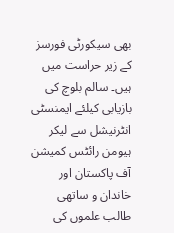بھی سیکورٹی فورسز کے زیر حراست میں ہیں۔ سالم بلوچ کی بازیابی کیلئے ایمنسٹی انٹرنیشل سے لیکر ہیومن رائٹس کمیشن آف پاکستان اور خاندان و ساتھی طالب علموں کی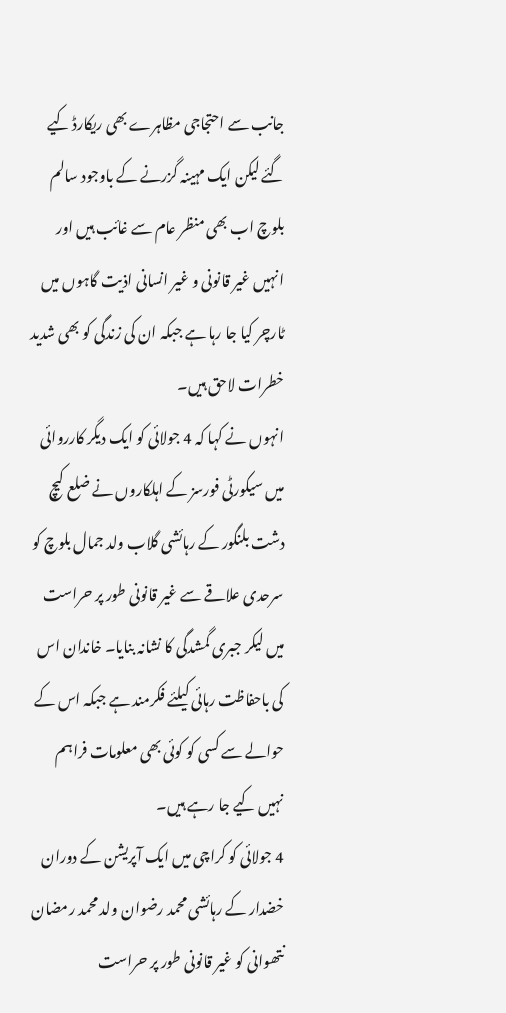جانب سے احتجاجی مظاہرے بھی ریکارڈ کیے گئے لیکن ایک مہینہ گزرنے کے باوجود سالم بلوچ اب بھی منظر عام سے غائب ہیں اور انہیں غیر قانونی و غیر انسانی اذیت گاہوں میں ٹارچر کیا جا رہا ہے جبکہ ان کی زندگی کو بھی شدید خطرات لاحق ہیں۔
انہوں نے کہا کہ 4 جولائی کو ایک دیگر کارروائی میں سیکورٹی فورسز کے اہلکاروں نے ضلع کیچ دشت بلنگور کے رہائشی گلاب ولد جمال بلوچ کو سرحدی علاقے سے غیر قانونی طور پر حراست میں لیکر جبری گمشدگی کا نشانہ بنایا۔ خاندان اس کی باحفاظت رہائی کیلئے فکرمند ہے جبکہ اس کے حوالے سے کسی کو کوئی بھی معلومات فراہم نہیں کیے جا رہے ہیں۔
4 جولائی کو کراچی میں ایک آپریشن کے دوران خضدار کے رہائشی محمد رضوان ولد محمد رمضان نتھوانی کو غیر قانونی طور پر حراست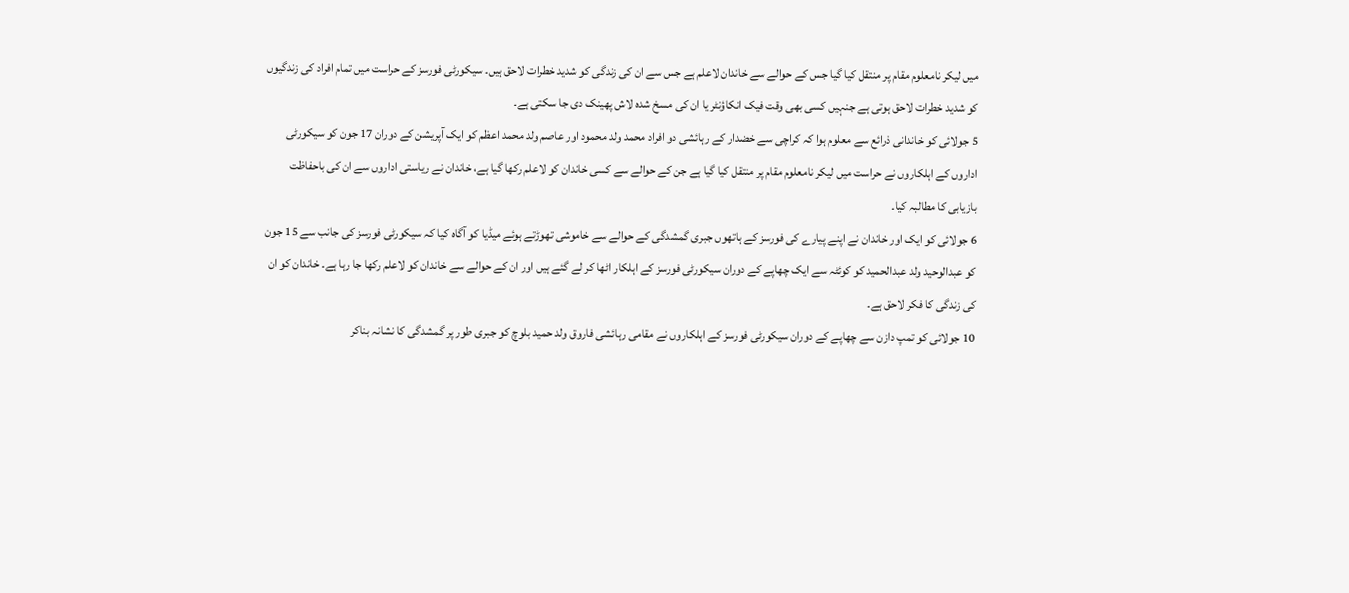میں لیکر نامعلوم مقام پر منتقل کیا گیا جس کے حوالے سے خاندان لاعلم ہے جس سے ان کی زندگی کو شدید خطرات لاحق ہیں۔ سیکورٹی فورسز کے حراست میں تمام افراد کی زندگیوں کو شدید خطرات لاحق ہوتی ہے جنہیں کسی بھی وقت فیک انکاؤنٹر یا ان کی مسخ شدہ لاش پھینک دی جا سکتی ہے۔
5 جولائی کو خاندانی ذرائع سے معلوم ہوا کہ کراچی سے خضدار کے رہائشی دو افراد محمد ولد محمود اور عاصم ولد محمد اعظم کو ایک آپریشن کے دوران 17 جون کو سیکورٹی اداروں کے اہلکاروں نے حراست میں لیکر نامعلوم مقام پر منتقل کیا گیا ہے جن کے حوالے سے کسی خاندان کو لاعلم رکھا گیا ہے، خاندان نے ریاستی اداروں سے ان کی باحفاظت بازیابی کا مطالبہ کیا۔
6 جولائی کو ایک اور خاندان نے اپنے پیارے کی فورسز کے ہاتھوں جبری گمشدگی کے حوالے سے خاموشی تھوڑتے ہوئے میڈیا کو آگاہ کیا کہ سیکورٹی فورسز کی جانب سے 15 جون کو عبدالوحید ولد عبدالحمید کو کوئٹہ سے ایک چھاپے کے دوران سیکورٹی فورسز کے اہلکار اٹھا کر لے گئے ہیں اور ان کے حوالے سے خاندان کو لاعلم رکھا جا رہا ہے۔ خاندان کو ان کی زندگی کا فکر لاحق ہے۔
10 جولائی کو تمپ دازن سے چھاپے کے دوران سیکورٹی فورسز کے اہلکاروں نے مقامی رہائشی فاروق ولد حمید بلوچ کو جبری طور پر گمشدگی کا نشانہ بناکر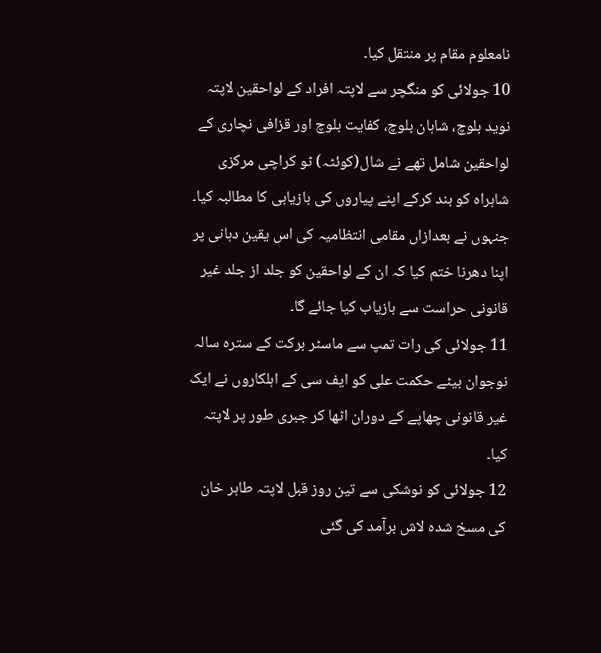نامعلوم مقام پر منتقل کیا۔
10 جولائی کو منگچر سے لاپتہ افراد کے لواحقین لاپتہ نوید بلوچ، شاہان بلوچ، کفایت بلوچ اور قزافی نچاری کے لواحقین شامل تھے نے شال(کوئٹہ) ٹو کراچی مرکزی شاہراہ کو بند کرکے اپنے پیاروں کی بازیابی کا مطالبہ کیا۔ جنہوں نے بعدازاں مقامی انتظامیہ کی اس یقین دہانی پر اپنا دھرنا ختم کیا کہ ان کے لواحقین کو جلد از جلد غیر قانونی حراست سے بازیاب کیا جائے گا۔
11 جولائی کی رات تمپ سے ماسٹر برکت کے سترہ سالہ نوجوان بیٹے حکمت علی کو ایف سی کے اہلکاروں نے ایک غیر قانونی چھاپے کے دوران اٹھا کر جبری طور پر لاپتہ کیا۔
12 جولائی کو نوشکی سے تین روز قبل لاپتہ طاہر خان کی مسخ شدہ لاش برآمد کی گئی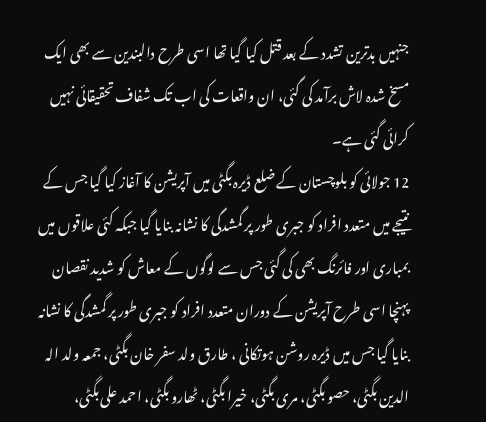جنہیں بدترین تشدد کے بعد قتل کیا گیا تھا اسی طرح دالبندین سے بھی ایک مسخ شدہ لاش برآمد کی گئی، ان واقعات کی اب تک شفاف تحقیقائی نہیں کرائی گئی ہے۔
12 جولائی کو بلوچستان کے ضلع ڈیرہ بگٹی میں آپریشن کا آغاز کیا گیا جس کے نتیجے میں متعدد افراد کو جبری طور پر گمشدگی کا نشانہ بنایا گیا جبکہ کئی علاقوں میں بمباری اور فائرنگ بھی کی گئی جس سے لوگوں کے معاش کو شدید نقصان پہنچا اسی طرح آپریشن کے دوران متعدد افراد کو جبری طور پر گمشدگی کا نشانہ بنایا گیا جس میں ڈیرہ روشن ہوتکانی ، طارق ولد سفر خان بگٹی، جمعہ ولد الہ الدین بگٹی، حصو بگٹی، مری بگٹی، خیرا بگٹی، ٹھارو بگٹی، احمد علی بگٹی،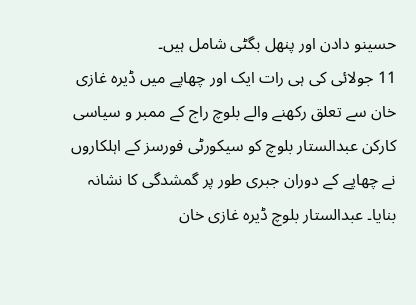حسینو دادن اور پنھل بگٹی شامل ہیں۔
11 جولائی کی ہی رات ایک اور چھاپے میں ڈیرہ غازی خان سے تعلق رکھنے والے بلوچ راج کے ممبر و سیاسی کارکن عبدالستار بلوچ کو سیکورٹی فورسز کے اہلکاروں نے چھاپے کے دوران جبری طور پر گمشدگی کا نشانہ بنایا۔ عبدالستار بلوچ ڈیرہ غازی خان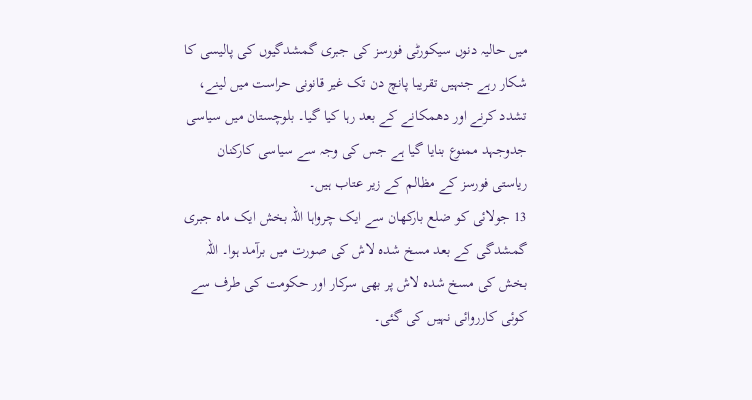میں حالیہ دنوں سیکورٹی فورسز کی جبری گمشدگیوں کی پالیسی کا شکار رہے جنہیں تقریبا پانچ دن تک غیر قانونی حراست میں لینے، تشدد کرنے اور دھمکانے کے بعد رہا کیا گیا۔ بلوچستان میں سیاسی جدوجہد ممنوع بنایا گیا ہے جس کی وجہ سے سیاسی کارکنان ریاستی فورسز کے مظالم کے زیر عتاب ہیں۔
13 جولائی کو ضلع بارکھان سے ایک چرواہا اللہ بخش ایک ماہ جبری گمشدگی کے بعد مسخ شدہ لاش کی صورت میں برآمد ہوا۔ اللہ بخش کی مسخ شدہ لاش پر بھی سرکار اور حکومت کی طرف سے کوئی کارروائی نہیں کی گئی۔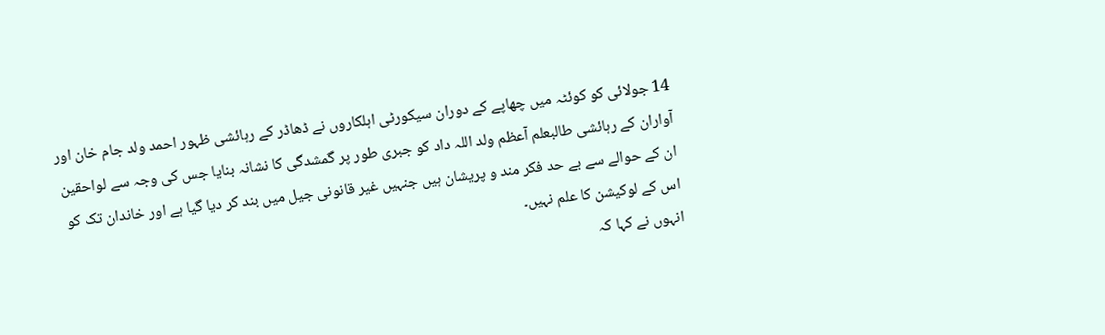14 جولائی کو کوئٹہ میں چھاپے کے دوران سیکورٹی اہلکاروں نے ڈھاڈر کے رہائشی ظہور احمد ولد جام خان اور آواران کے رہائشی طالبعلم آعظم ولد اللہ داد کو جبری طور پر گمشدگی کا نشانہ بنایا جس کی وجہ سے لواحقین ان کے حوالے سے بے حد فکر مند و پریشان ہیں جنہیں غیر قانونی جیل میں بند کر دیا گیا ہے اور خاندان تک کو اس کے لوکیشن کا علم نہیں۔
انہوں نے کہا کہ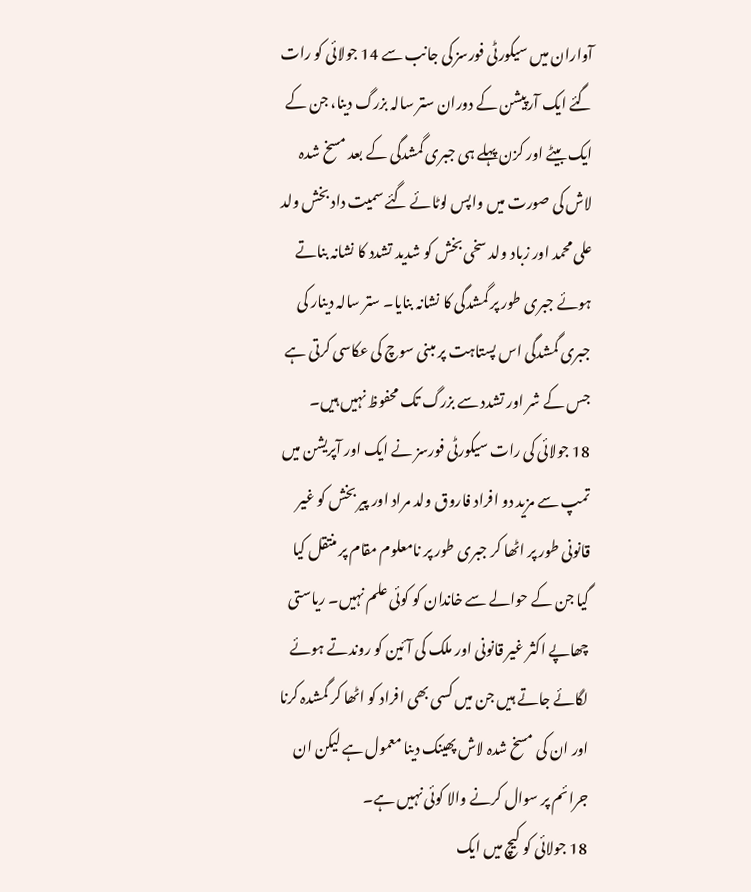آواران میں سیکورٹی فورسز کی جانب سے 14 جولائی کو رات گئے ایک آرپیشن کے دوران ستر سالہ بزرگ دینا، جن کے ایک بیٹے اور کزن پہلے ہی جبری گمشدگی کے بعد مسخ شدہ لاش کی صورت میں واپس لوٹائے گئے سمیت داد بخش ولد علی محمد اور زباد ولد سخی بخش کو شدید تشدد کا نشانہ بناتے ہوئے جبری طور پر گمشدگی کا نشانہ بنایا۔ ستر سالہ دینار کی جبری گمشدگی اس پستاہت پر مبنی سوچ کی عکاسی کرتی ہے جس کے شر اور تشدد سے بزرگ تک محفوظ نہیں ہیں۔
18 جولائی کی رات سیکورٹی فورسز نے ایک اور آپریشن میں تمپ سے مزید دو افراد فاروق ولد مراد اور پیر بخش کو غیر قانونی طور پر اٹھا کر جبری طور پر نامعلوم مقام پر منتقل کیا گیا جن کے حوالے سے خاندان کو کوئی علم نہیں۔ ریاستی چھاپے اکثر غیر قانونی اور ملک کی آئین کو روندتے ہوئے لگائے جاتے ہیں جن میں کسی بھی افراد کو اٹھا کر گمشدہ کرنا اور ان کی مسخ شدہ لاش پھینک دینا معمول ہے لیکن ان جرائم پر سوال کرنے والا کوئی نہیں ہے۔
18 جولائی کو کیچ میں ایک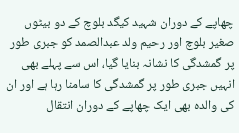چھاپے کے دوران شہید کیگد بلوچ کے دو بیٹوں صغیر بلوچ اور رحیم ولد عبدالصمد کو جبری طور پر گمشدگی کا نشانہ بنایا گیا، اس سے پہلے بھی انہیں جبری طور پر گمشدگی کا سامنا رہا ہے اور ان کی والدہ بھی ایک چھاپے کے دوران انتقال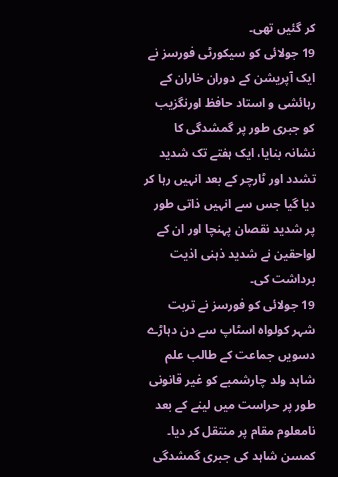کر گئیں تھی۔
19 جولائی کو سیکورٹی فورسز نے ایک آپریشن کے دوران خاران کے رہائشی و استاد حافظ اورنگزیب کو جبری طور پر گمشدگی کا نشانہ بنایا، ایک ہفتے تک شدید تشدد اور ٹارچر کے بعد انہیں رہا کر دیا گیا جس سے انہیں ذاتی طور پر شدید نقصان پہنچا اور ان کے لواحقین نے شدید ذہنی اذیت برداشت کی۔
19 جولائی کو فورسز نے تربت شہر کولواہ اسٹاپ سے دن دہاڑے دسویں جماعت کے طالب علم شاہد ولد چارشمبے کو غیر قانونی طور پر حراست میں لینے کے بعد نامعلوم مقام پر منتقل کر دیا۔ کمسن شاہد کی جبری گمشدگی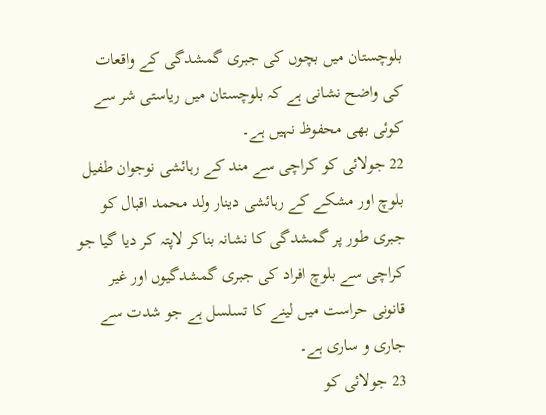بلوچستان میں بچوں کی جبری گمشدگی کے واقعات کی واضح نشانی ہے کہ بلوچستان میں ریاستی شر سے کوئی بھی محفوظ نہیں ہے۔
22 جولائی کو کراچی سے مند کے رہائشی نوجوان طفیل بلوچ اور مشکے کے رہائشی دینار ولد محمد اقبال کو جبری طور پر گمشدگی کا نشانہ بناکر لاپتہ کر دیا گیا جو کراچی سے بلوچ افراد کی جبری گمشدگیوں اور غیر قانونی حراست میں لینے کا تسلسل ہے جو شدت سے جاری و ساری ہے۔
23 جولائی کو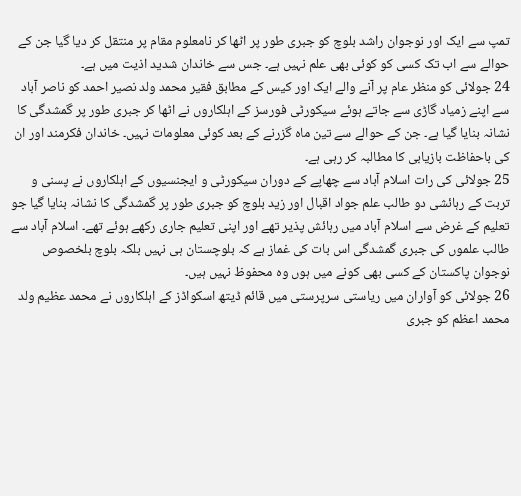تمپ سے ایک اور نوجوان راشد بلوچ کو جبری طور پر اٹھا کر نامعلوم مقام پر منتقل کر دیا گیا جن کے حوالے سے اب تک کسی کو کوئی بھی علم نہیں ہے۔ جس سے خاندان شدید اذیت میں ہے۔
24 جولائی کو منظر عام پر آنے والے ایک اور کیس کے مطابق فقیر محمد ولد نصیر احمد کو ناصر آباد سے اپنے زمیاد گاڑی سے جاتے ہوئے سیکورٹی فورسز کے اہلکاروں نے اٹھا کر جبری طور پر گمشدگی کا نشانہ بنایا گیا ہے۔ جن کے حوالے سے تین ماہ گزرنے کے بعد کوئی معلومات نہیں۔ خاندان فکرمند اور ان کی باحفاظت بازیابی کا مطالبہ کر رہی ہے۔
25 جولائی کی رات اسلام آباد سے چھاپے کے دوران سیکورٹی و ایجنسیوں کے اہلکاروں نے پسنی و تربت کے رہائشی دو طالب علم جواد اقبال اور زید بلوچ کو جبری طور پر گمشدگی کا نشانہ بنایا گیا جو تعلیم کے غرض سے اسلام آباد میں رہائش پذیر تھے اور اپنی تعلیم جاری رکھے ہوئے تھے۔ اسلام آباد سے طالب علموں کی جبری گمشدگی اس بات کی غماز ہے کہ بلوچستان ہی نہیں بلکہ بلوچ بلخصوص نوجوان پاکستان کے کسی بھی کونے میں ہوں وہ محفوظ نہیں ہیں۔
26 جولائی کو آواران میں ریاستی سرپرستی میں قائم ڈیتھ اسکواڈز کے اہلکاروں نے محمد عظیم ولد محمد اعظم کو جبری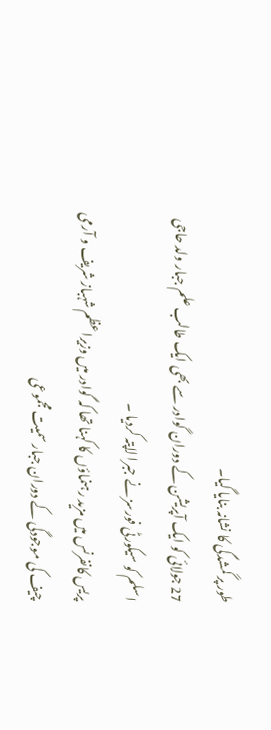طور پر گمشدگی کا نشانہ بنایا گیا۔
27 جولائی کو ایک آپریشن کے دوران گوادر سے بھی ایک طالب علم جبار ولد حاجی اسلم کو سیکورٹی فورسز نے جبرا لاپتہ کردیا ۔
پریس کانفرنس میں مزید رہنماؤں کا کہنا تھا کہ گوادر میں وزیراعظم شہباز شریف و آرمی چیف کی موجودگی کے دوران جبار سمیت مجموعی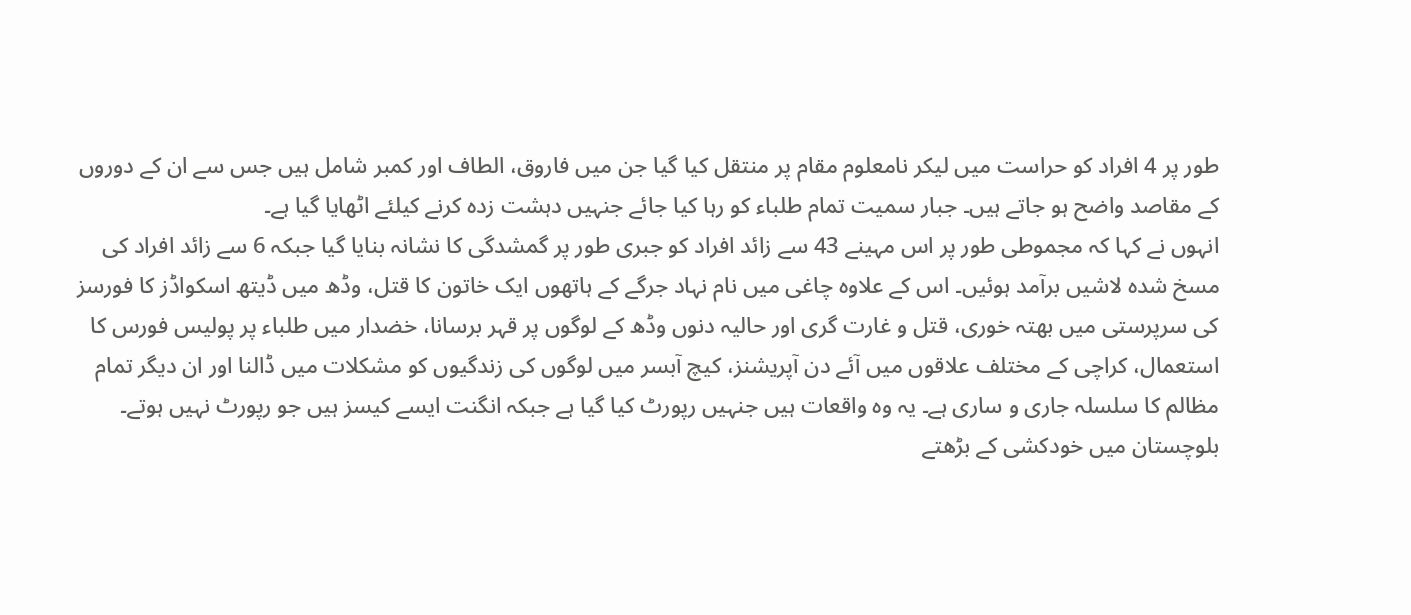طور پر 4 افراد کو حراست میں لیکر نامعلوم مقام پر منتقل کیا گیا جن میں فاروق، الطاف اور کمبر شامل ہیں جس سے ان کے دوروں کے مقاصد واضح ہو جاتے ہیں۔ جبار سمیت تمام طلباء کو رہا کیا جائے جنہیں دہشت زدہ کرنے کیلئے اٹھایا گیا ہے۔
انہوں نے کہا کہ مجموطی طور پر اس مہینے 43 سے زائد افراد کو جبری طور پر گمشدگی کا نشانہ بنایا گیا جبکہ 6 سے زائد افراد کی مسخ شدہ لاشیں برآمد ہوئیں۔ اس کے علاوہ چاغی میں نام نہاد جرگے کے ہاتھوں ایک خاتون کا قتل، وڈھ میں ڈیتھ اسکواڈز کا فورسز کی سرپرستی میں بھتہ خوری، قتل و غارت گری اور حالیہ دنوں وڈھ کے لوگوں پر قہر برسانا، خضدار میں طلباء پر پولیس فورس کا استعمال، کراچی کے مختلف علاقوں میں آئے دن آپریشنز، کیچ آبسر میں لوگوں کی زندگیوں کو مشکلات میں ڈالنا اور ان دیگر تمام مظالم کا سلسلہ جاری و ساری ہے۔ یہ وہ واقعات ہیں جنہیں رپورٹ کیا گیا ہے جبکہ انگنت ایسے کیسز ہیں جو رپورٹ نہیں ہوتے۔ بلوچستان میں خودکشی کے بڑھتے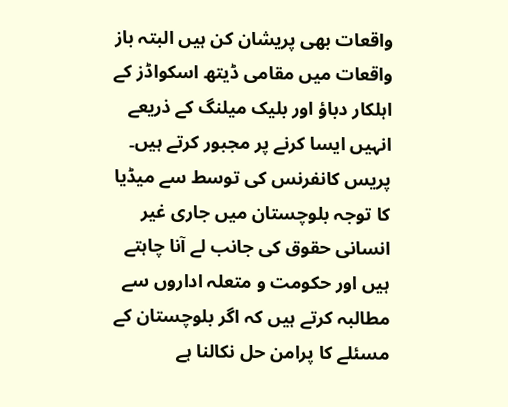واقعات بھی پریشان کن ہیں البتہ باز واقعات میں مقامی ڈیتھ اسکواڈز کے اہلکار دباؤ اور بلیک میلنگ کے ذریعے انہیں ایسا کرنے پر مجبور کرتے ہیں۔ پریس کانفرنس کی توسط سے میڈیا کا توجہ بلوچستان میں جاری غیر انسانی حقوق کی جانب لے آنا چاہتے ہیں اور حکومت و متعلہ اداروں سے مطالبہ کرتے ہیں کہ اگر بلوچستان کے مسئلے کا پرامن حل نکالنا ہے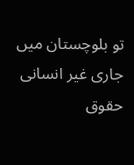تو بلوچستان میں جاری غیر انسانی حقوق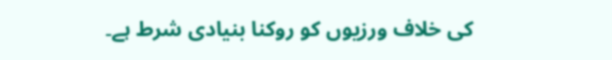کی خلاف ورزیوں کو روکنا بنیادی شرط ہے۔